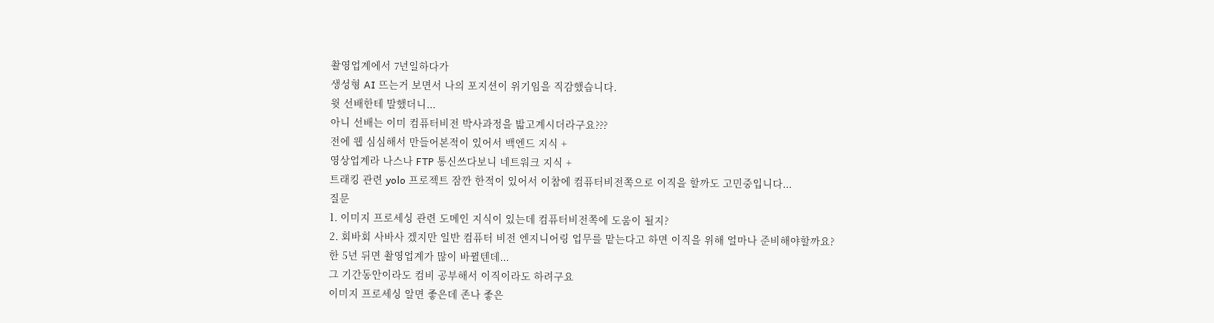촬영업계에서 7년일하다가
생성형 AI 뜨는거 보면서 나의 포지션이 위기임을 직감했습니다.
윗 선배한테 말했더니...
아니 선배는 이미 컴퓨터비전 박사과정을 밟고계시더라구요???
전에 웹 심심해서 만들어본적이 있어서 백엔드 지식 +
영상업계라 나스나 FTP 통신쓰다보니 네트워크 지식 +
트래킹 관련 yolo 프로젝트 잠깐 한적이 있어서 이참에 컴퓨터비전쪽으로 이직을 할까도 고민중입니다...
질문
1. 이미지 프로세싱 관련 도메인 지식이 있는데 컴퓨터비전쪽에 도움이 될지?
2. 회바회 사바사 겠지만 일반 컴퓨터 비전 엔지니어링 업무를 맡는다고 하면 이직을 위해 얼마나 준비해야할까요?
한 5년 뒤면 촬영업계가 많이 바뀔텐데...
그 기간동안이라도 컴비 공부해서 이직이라도 하려구요
이미지 프로세싱 알면 좋은데 존나 좋은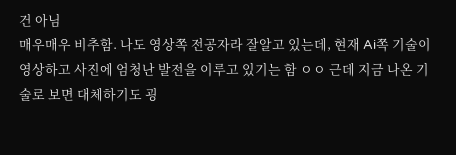건 아님
매우매우 비추함. 나도 영상쪽 전공자라 잘알고 있는데, 현재 Ai쪽 기술이 영상하고 사진에 엄청난 발전을 이루고 있기는 함 ㅇㅇ 근데 지금 나온 기술로 보면 대체하기도 굉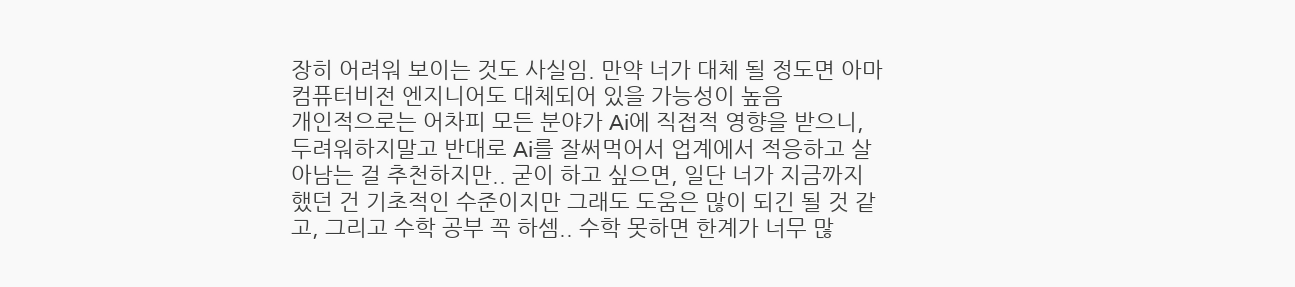장히 어려워 보이는 것도 사실임. 만약 너가 대체 될 정도면 아마 컴퓨터비전 엔지니어도 대체되어 있을 가능성이 높음
개인적으로는 어차피 모든 분야가 Ai에 직접적 영향을 받으니, 두려워하지말고 반대로 Ai를 잘써먹어서 업계에서 적응하고 살아남는 걸 추천하지만.. 굳이 하고 싶으면, 일단 너가 지금까지 했던 건 기초적인 수준이지만 그래도 도움은 많이 되긴 될 것 같고, 그리고 수학 공부 꼭 하셈.. 수학 못하면 한계가 너무 많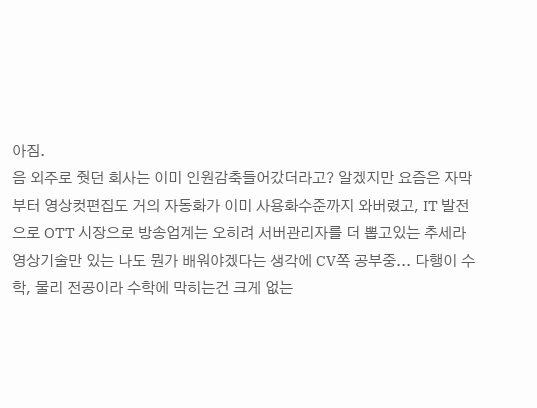아짐.
음 외주로 줫던 회사는 이미 인원감축들어갔더라고? 알겠지만 요즘은 자막부터 영상컷편집도 거의 자동화가 이미 사용화수준까지 와버렸고, IT 발전으로 OTT 시장으로 방송업계는 오히려 서버관리자를 더 뽑고있는 추세라 영상기술만 있는 나도 뭔가 배워야겠다는 생각에 CV쪽 공부중... 다행이 수학, 물리 전공이라 수학에 막히는건 크게 없는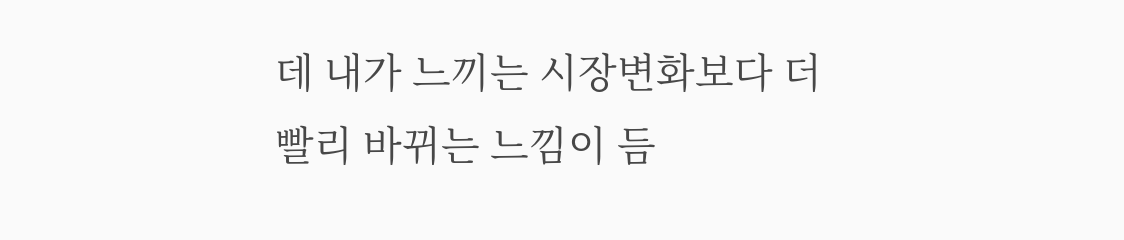데 내가 느끼는 시장변화보다 더
빨리 바뀌는 느낌이 듬